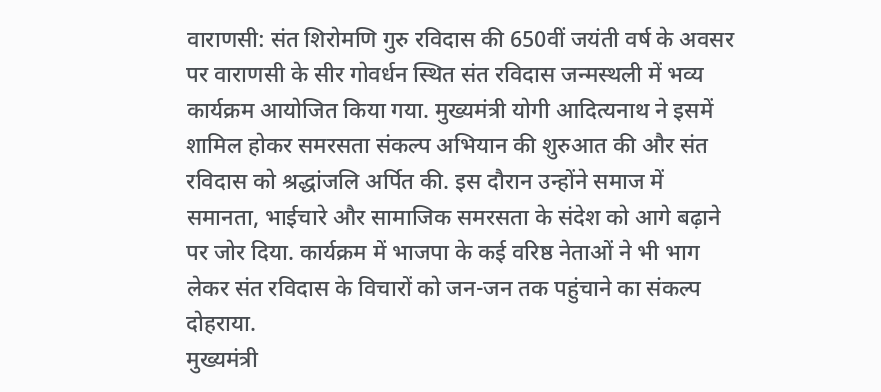वाराणसी: संत शिरोमणि गुरु रविदास की 650वीं जयंती वर्ष के अवसर पर वाराणसी के सीर गोवर्धन स्थित संत रविदास जन्मस्थली में भव्य कार्यक्रम आयोजित किया गया. मुख्यमंत्री योगी आदित्यनाथ ने इसमें शामिल होकर समरसता संकल्प अभियान की शुरुआत की और संत रविदास को श्रद्धांजलि अर्पित की. इस दौरान उन्होंने समाज में समानता, भाईचारे और सामाजिक समरसता के संदेश को आगे बढ़ाने पर जोर दिया. कार्यक्रम में भाजपा के कई वरिष्ठ नेताओं ने भी भाग लेकर संत रविदास के विचारों को जन-जन तक पहुंचाने का संकल्प दोहराया.
मुख्यमंत्री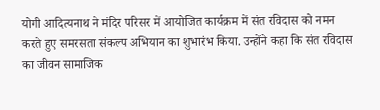योगी आदित्यनाथ ने मंदिर परिसर में आयोजित कार्यक्रम में संत रविदास को नमन करते हुए समरसता संकल्प अभियान का शुभारंभ किया. उन्होंने कहा कि संत रविदास का जीवन सामाजिक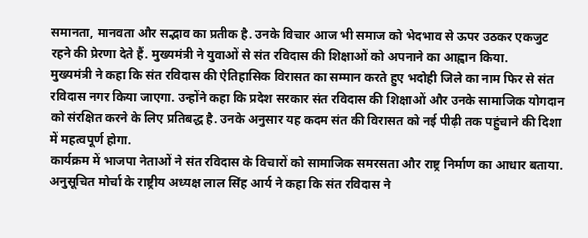समानता, मानवता और सद्भाव का प्रतीक है. उनके विचार आज भी समाज को भेदभाव से ऊपर उठकर एकजुट रहने की प्रेरणा देते हैं. मुख्यमंत्री ने युवाओं से संत रविदास की शिक्षाओं को अपनाने का आह्वान किया.
मुख्यमंत्री ने कहा कि संत रविदास की ऐतिहासिक विरासत का सम्मान करते हुए भदोही जिले का नाम फिर से संत रविदास नगर किया जाएगा. उन्होंने कहा कि प्रदेश सरकार संत रविदास की शिक्षाओं और उनके सामाजिक योगदान को संरक्षित करने के लिए प्रतिबद्ध है. उनके अनुसार यह कदम संत की विरासत को नई पीढ़ी तक पहुंचाने की दिशा में महत्वपूर्ण होगा.
कार्यक्रम में भाजपा नेताओं ने संत रविदास के विचारों को सामाजिक समरसता और राष्ट्र निर्माण का आधार बताया. अनुसूचित मोर्चा के राष्ट्रीय अध्यक्ष लाल सिंह आर्य ने कहा कि संत रविदास ने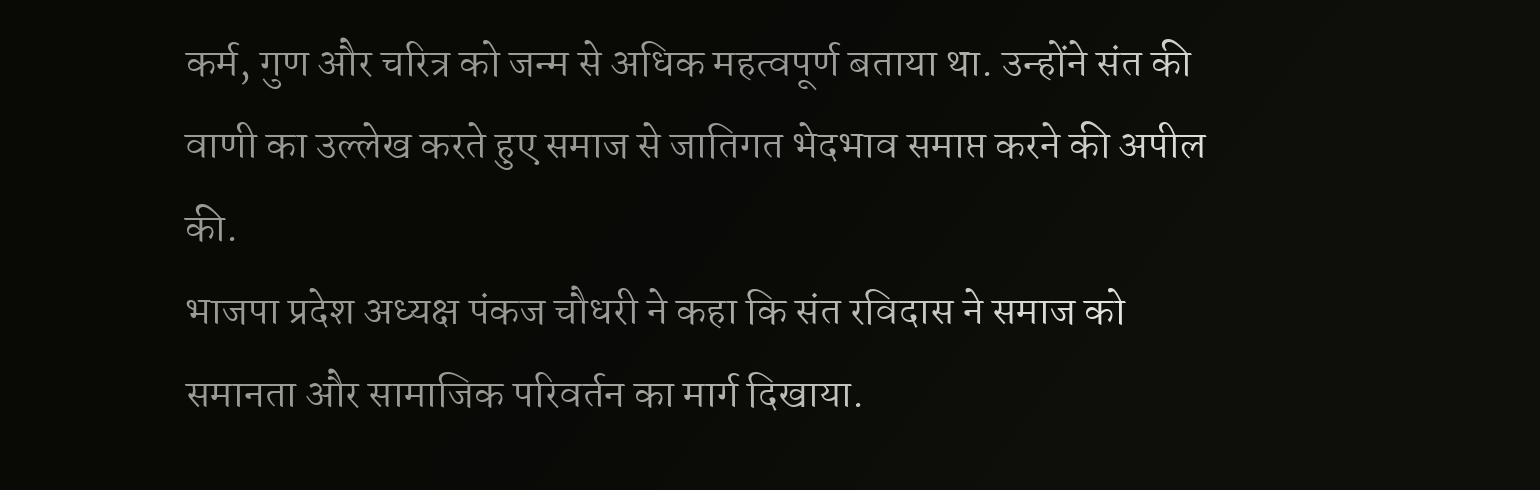कर्म, गुण और चरित्र को जन्म से अधिक महत्वपूर्ण बताया था. उन्होंने संत की वाणी का उल्लेख करते हुए समाज से जातिगत भेदभाव समाप्त करने की अपील की.
भाजपा प्रदेश अध्यक्ष पंकज चौधरी ने कहा कि संत रविदास ने समाज को समानता और सामाजिक परिवर्तन का मार्ग दिखाया.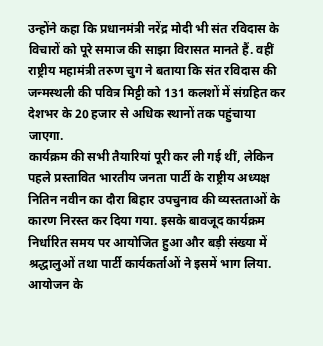उन्होंने कहा कि प्रधानमंत्री नरेंद्र मोदी भी संत रविदास के विचारों को पूरे समाज की साझा विरासत मानते हैं. वहीं राष्ट्रीय महामंत्री तरुण चुग ने बताया कि संत रविदास की जन्मस्थली की पवित्र मिट्टी को 131 कलशों में संग्रहित कर देशभर के 20 हजार से अधिक स्थानों तक पहुंचाया जाएगा.
कार्यक्रम की सभी तैयारियां पूरी कर ली गई थीं, लेकिन पहले प्रस्तावित भारतीय जनता पार्टी के राष्ट्रीय अध्यक्ष नितिन नवीन का दौरा बिहार उपचुनाव की व्यस्तताओं के कारण निरस्त कर दिया गया. इसके बावजूद कार्यक्रम निर्धारित समय पर आयोजित हुआ और बड़ी संख्या में श्रद्धालुओं तथा पार्टी कार्यकर्ताओं ने इसमें भाग लिया. आयोजन के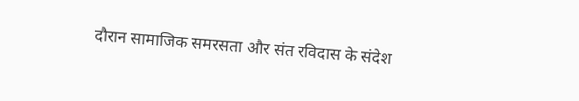दौरान सामाजिक समरसता और संत रविदास के संदेश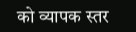को व्यापक स्तर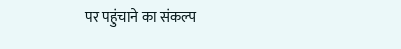पर पहुंचाने का संकल्प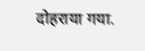दोहराया गया.